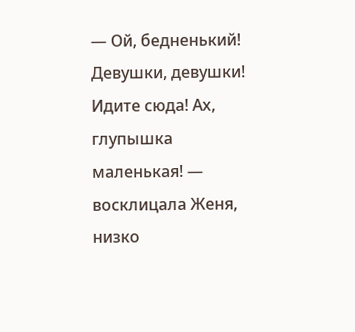— Ой, бедненький! Девушки, девушки! Идите сюда! Ах, глупышка маленькая! — восклицала Женя, низко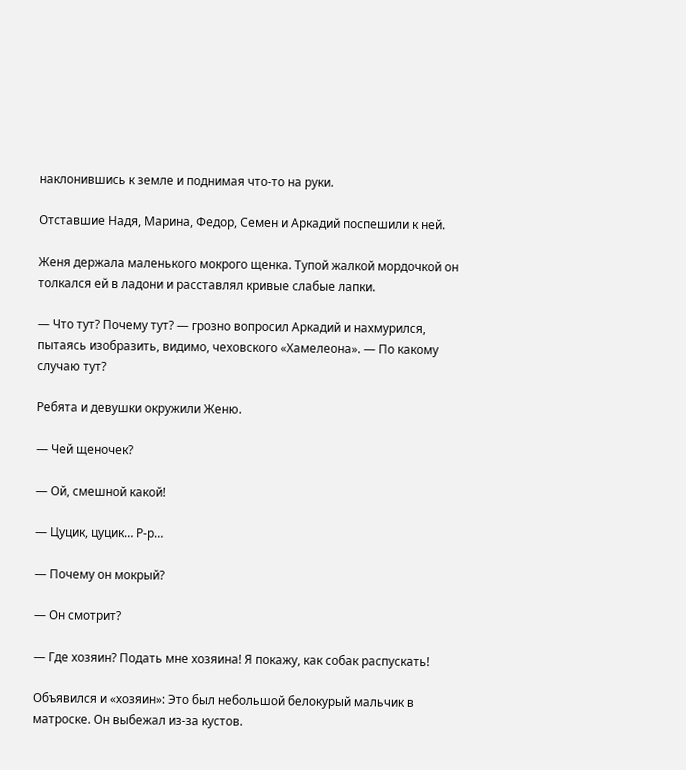наклонившись к земле и поднимая что-то на руки.

Отставшие Надя, Марина, Федор, Семен и Аркадий поспешили к ней.

Женя держала маленького мокрого щенка. Тупой жалкой мордочкой он толкался ей в ладони и расставлял кривые слабые лапки.

— Что тут? Почему тут? — грозно вопросил Аркадий и нахмурился, пытаясь изобразить, видимо, чеховского «Хамелеона». — По какому случаю тут?

Ребята и девушки окружили Женю.

— Чей щеночек?

— Ой, смешной какой!

— Цуцик, цуцик… Р-р…

— Почему он мокрый?

— Он смотрит?

— Где хозяин? Подать мне хозяина! Я покажу, как собак распускать!

Объявился и «хозяин»: Это был небольшой белокурый мальчик в матроске. Он выбежал из-за кустов.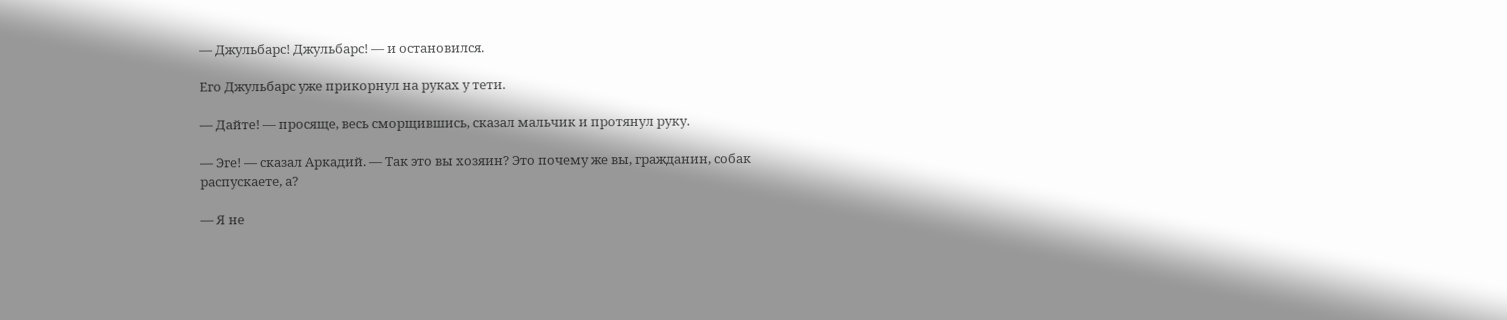— Джульбарс! Джульбарс! — и остановился.

Его Джульбарс уже прикорнул на руках у тети.

— Дайте! — просяще, весь сморщившись, сказал мальчик и протянул руку.

— Эге! — сказал Аркадий. — Так это вы хозяин? Это почему же вы, гражданин, собак распускаете, а?

— Я не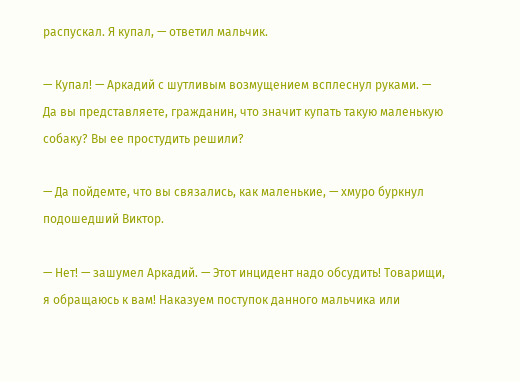распускал. Я купал, — ответил мальчик.

— Купал! — Аркадий с шутливым возмущением всплеснул руками. — Да вы представляете, гражданин, что значит купать такую маленькую собаку? Вы ее простудить решили?

— Да пойдемте, что вы связались, как маленькие, — хмуро буркнул подошедший Виктор.

— Нет! — зашумел Аркадий. — Этот инцидент надо обсудить! Товарищи, я обращаюсь к вам! Наказуем поступок данного мальчика или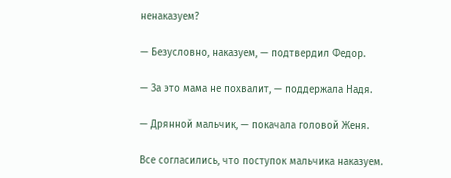ненаказуем?

— Безусловно, наказуем, — подтвердил Федор.

— За это мама не похвалит, — поддержала Надя.

— Дрянной мальчик, — покачала головой Женя.

Все согласились, что поступок мальчика наказуем.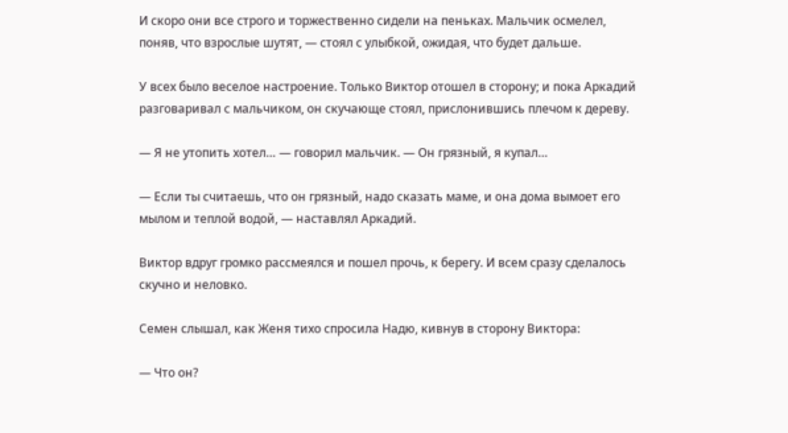И скоро они все строго и торжественно сидели на пеньках. Мальчик осмелел, поняв, что взрослые шутят, — стоял с улыбкой, ожидая, что будет дальше.

У всех было веселое настроение. Только Виктор отошел в сторону; и пока Аркадий разговаривал с мальчиком, он скучающе стоял, прислонившись плечом к дереву.

— Я не утопить хотел… — говорил мальчик. — Он грязный, я купал…

— Если ты считаешь, что он грязный, надо сказать маме, и она дома вымоет его мылом и теплой водой, — наставлял Аркадий.

Виктор вдруг громко рассмеялся и пошел прочь, к берегу. И всем сразу сделалось скучно и неловко.

Семен слышал, как Женя тихо спросила Надю, кивнув в сторону Виктора:

— Что он?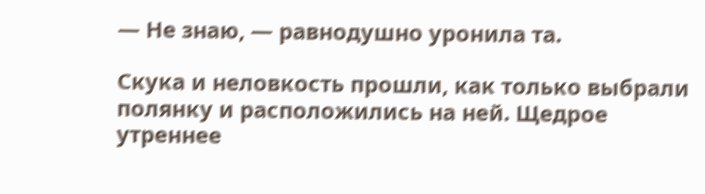— Не знаю, — равнодушно уронила та.

Скука и неловкость прошли, как только выбрали полянку и расположились на ней. Щедрое утреннее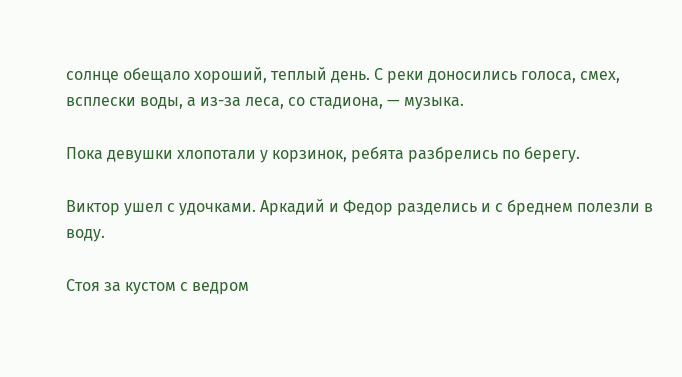солнце обещало хороший, теплый день. С реки доносились голоса, смех, всплески воды, а из-за леса, со стадиона, — музыка.

Пока девушки хлопотали у корзинок, ребята разбрелись по берегу.

Виктор ушел с удочками. Аркадий и Федор разделись и с бреднем полезли в воду.

Стоя за кустом с ведром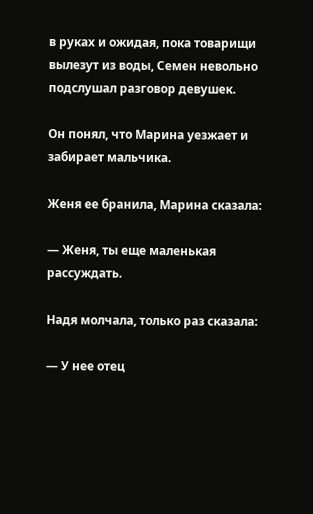в руках и ожидая, пока товарищи вылезут из воды, Семен невольно подслушал разговор девушек.

Он понял, что Марина уезжает и забирает мальчика.

Женя ее бранила, Марина сказала:

— Женя, ты еще маленькая рассуждать.

Надя молчала, только раз сказала:

— У нее отец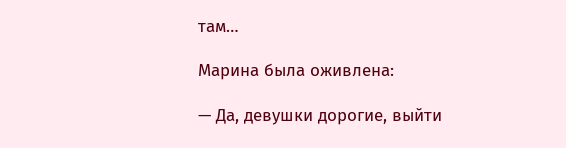там…

Марина была оживлена:

— Да, девушки дорогие, выйти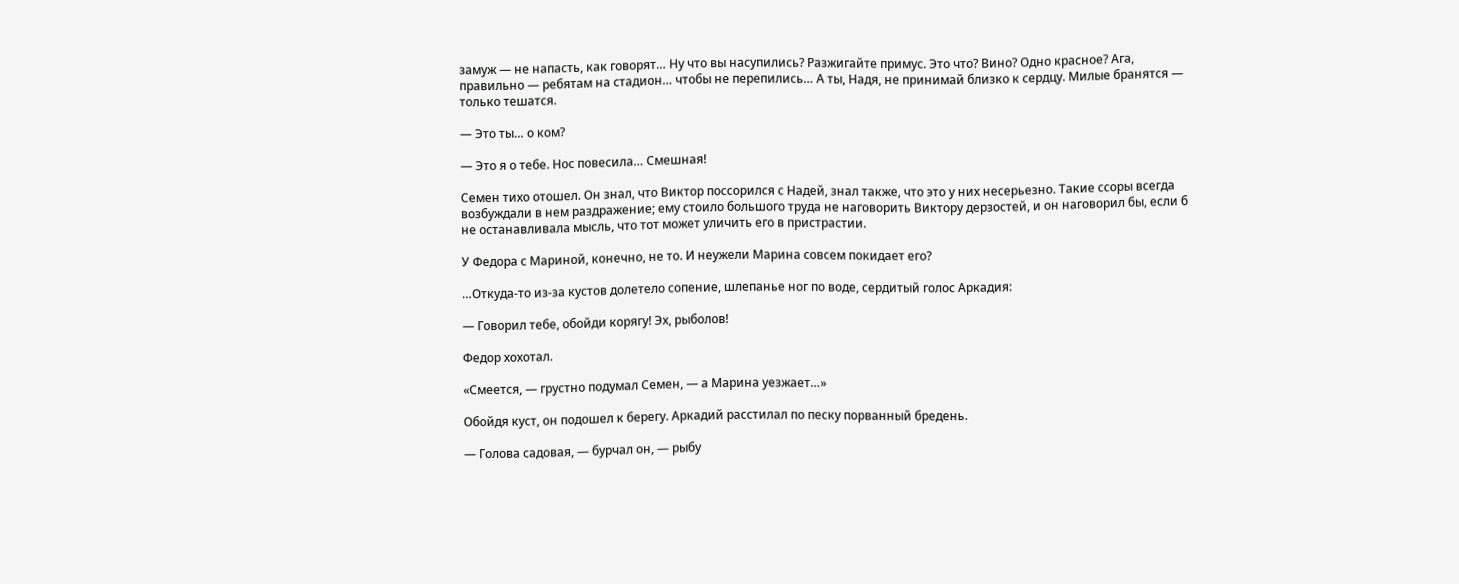замуж — не напасть, как говорят… Ну что вы насупились? Разжигайте примус. Это что? Вино? Одно красное? Ага, правильно — ребятам на стадион… чтобы не перепились… А ты, Надя, не принимай близко к сердцу. Милые бранятся — только тешатся.

— Это ты… о ком?

— Это я о тебе. Нос повесила… Смешная!

Семен тихо отошел. Он знал, что Виктор поссорился с Надей, знал также, что это у них несерьезно. Такие ссоры всегда возбуждали в нем раздражение; ему стоило большого труда не наговорить Виктору дерзостей, и он наговорил бы, если б не останавливала мысль, что тот может уличить его в пристрастии.

У Федора с Мариной, конечно, не то. И неужели Марина совсем покидает его?

…Откуда-то из-за кустов долетело сопение, шлепанье ног по воде, сердитый голос Аркадия:

— Говорил тебе, обойди корягу! Эх, рыболов!

Федор хохотал.

«Смеется, — грустно подумал Семен, — а Марина уезжает…»

Обойдя куст, он подошел к берегу. Аркадий расстилал по песку порванный бредень.

— Голова садовая, — бурчал он, — рыбу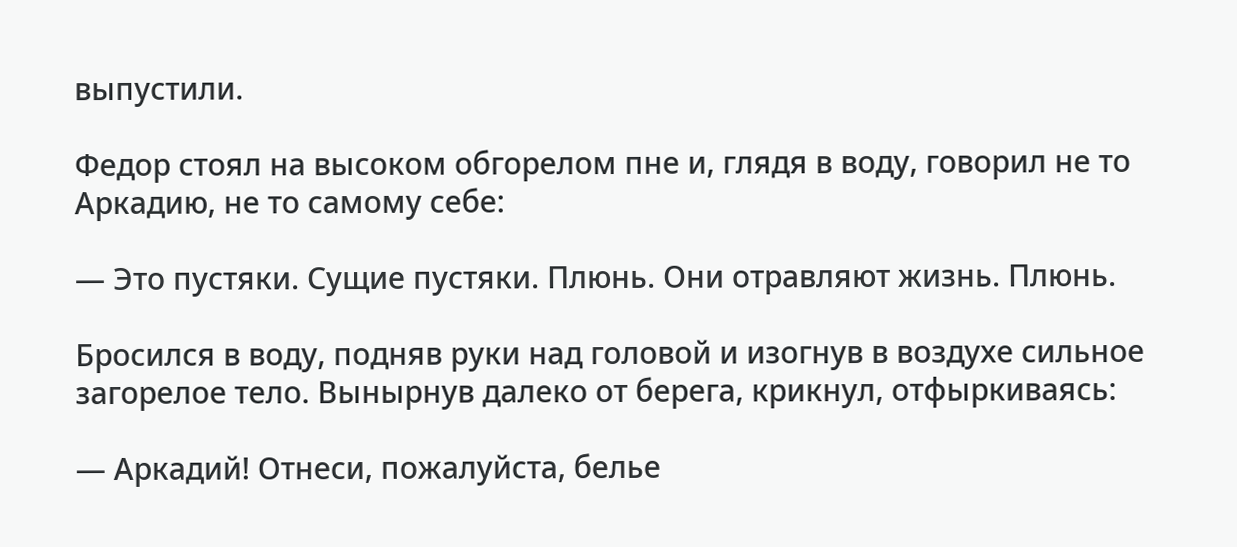выпустили.

Федор стоял на высоком обгорелом пне и, глядя в воду, говорил не то Аркадию, не то самому себе:

— Это пустяки. Сущие пустяки. Плюнь. Они отравляют жизнь. Плюнь.

Бросился в воду, подняв руки над головой и изогнув в воздухе сильное загорелое тело. Вынырнув далеко от берега, крикнул, отфыркиваясь:

— Аркадий! Отнеси, пожалуйста, белье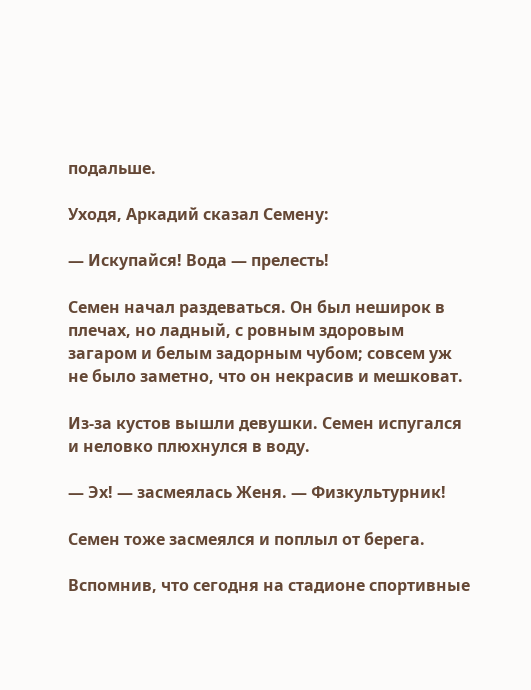подальше.

Уходя, Аркадий сказал Семену:

— Искупайся! Вода — прелесть!

Семен начал раздеваться. Он был неширок в плечах, но ладный, с ровным здоровым загаром и белым задорным чубом; совсем уж не было заметно, что он некрасив и мешковат.

Из-за кустов вышли девушки. Семен испугался и неловко плюхнулся в воду.

— Эх! — засмеялась Женя. — Физкультурник!

Семен тоже засмеялся и поплыл от берега.

Вспомнив, что сегодня на стадионе спортивные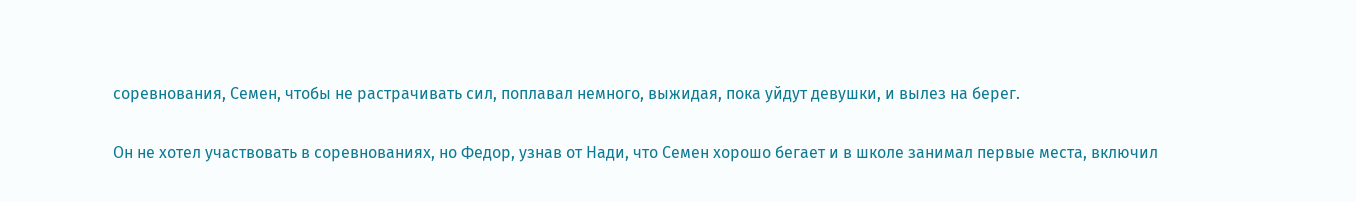соревнования, Семен, чтобы не растрачивать сил, поплавал немного, выжидая, пока уйдут девушки, и вылез на берег.

Он не хотел участвовать в соревнованиях, но Федор, узнав от Нади, что Семен хорошо бегает и в школе занимал первые места, включил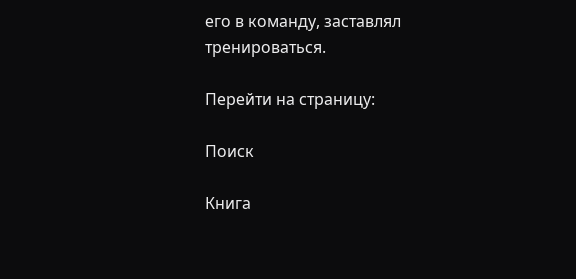его в команду, заставлял тренироваться.

Перейти на страницу:

Поиск

Книга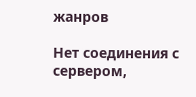жанров

Нет соединения с сервером,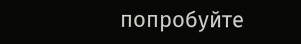попробуйте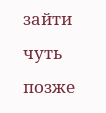зайти чуть позже